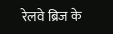रेलवे ब्रिज के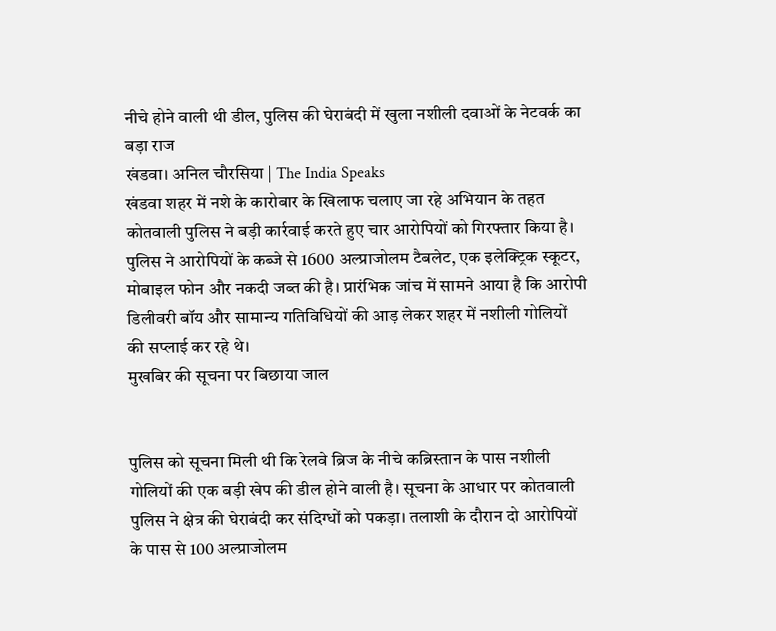नीचे होने वाली थी डील, पुलिस की घेराबंदी में खुला नशीली दवाओं के नेटवर्क का बड़ा राज
खंडवा। अनिल चौरसिया | The India Speaks
खंडवा शहर में नशे के कारोबार के खिलाफ चलाए जा रहे अभियान के तहत कोतवाली पुलिस ने बड़ी कार्रवाई करते हुए चार आरोपियों को गिरफ्तार किया है। पुलिस ने आरोपियों के कब्जे से 1600 अल्प्राजोलम टैबलेट, एक इलेक्ट्रिक स्कूटर, मोबाइल फोन और नकदी जब्त की है। प्रारंभिक जांच में सामने आया है कि आरोपी डिलीवरी बॉय और सामान्य गतिविधियों की आड़ लेकर शहर में नशीली गोलियों की सप्लाई कर रहे थे।
मुखबिर की सूचना पर बिछाया जाल


पुलिस को सूचना मिली थी कि रेलवे ब्रिज के नीचे कब्रिस्तान के पास नशीली गोलियों की एक बड़ी खेप की डील होने वाली है। सूचना के आधार पर कोतवाली पुलिस ने क्षेत्र की घेराबंदी कर संदिग्धों को पकड़ा। तलाशी के दौरान दो आरोपियों के पास से 100 अल्प्राजोलम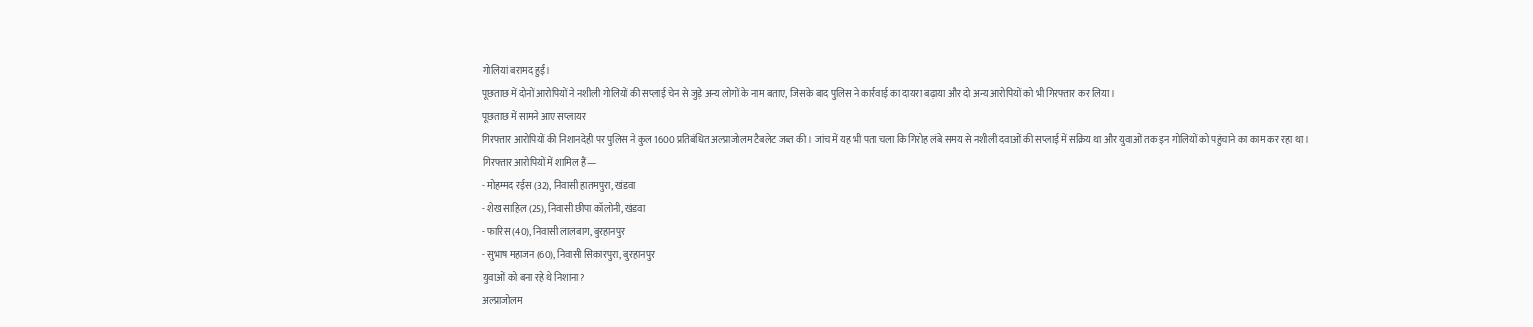गोलियां बरामद हुईं।
पूछताछ में दोनों आरोपियों ने नशीली गोलियों की सप्लाई चेन से जुड़े अन्य लोगों के नाम बताए, जिसके बाद पुलिस ने कार्रवाई का दायरा बढ़ाया और दो अन्य आरोपियों को भी गिरफ्तार कर लिया।
पूछताछ में सामने आए सप्लायर
गिरफ्तार आरोपियों की निशानदेही पर पुलिस ने कुल 1600 प्रतिबंधित अल्प्राजोलम टैबलेट जब्त की। जांच में यह भी पता चला कि गिरोह लंबे समय से नशीली दवाओं की सप्लाई में सक्रिय था और युवाओं तक इन गोलियों को पहुंचाने का काम कर रहा था।
गिरफ्तार आरोपियों में शामिल हैं—
- मोहम्मद रईस (32), निवासी हातमपुरा, खंडवा
- शेख साहिल (25), निवासी छीपा कॉलोनी, खंडवा
- फारिस (40), निवासी लालबाग, बुरहानपुर
- सुभाष महाजन (60), निवासी सिकारपुरा, बुरहानपुर
युवाओं को बना रहे थे निशाना?
अल्प्राजोलम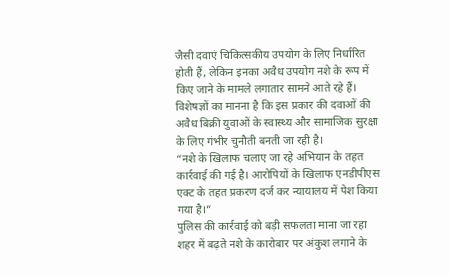जैसी दवाएं चिकित्सकीय उपयोग के लिए निर्धारित होती हैं, लेकिन इनका अवैध उपयोग नशे के रूप में किए जाने के मामले लगातार सामने आते रहे हैं। विशेषज्ञों का मानना है कि इस प्रकार की दवाओं की अवैध बिक्री युवाओं के स्वास्थ्य और सामाजिक सुरक्षा के लिए गंभीर चुनौती बनती जा रही है।
“नशे के खिलाफ चलाए जा रहे अभियान के तहत कार्रवाई की गई है। आरोपियों के खिलाफ एनडीपीएस एक्ट के तहत प्रकरण दर्ज कर न्यायालय में पेश किया गया है।”
पुलिस की कार्रवाई को बड़ी सफलता माना जा रहा
शहर में बढ़ते नशे के कारोबार पर अंकुश लगाने के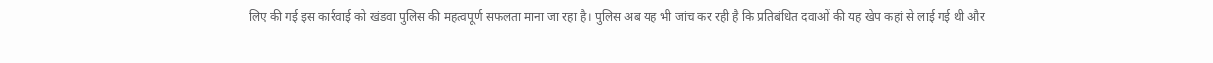लिए की गई इस कार्रवाई को खंडवा पुलिस की महत्वपूर्ण सफलता माना जा रहा है। पुलिस अब यह भी जांच कर रही है कि प्रतिबंधित दवाओं की यह खेप कहां से लाई गई थी और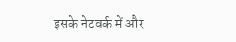इसके नेटवर्क में और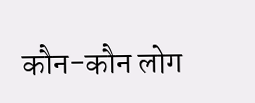कौन-कौन लोग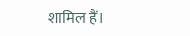शामिल हैं।